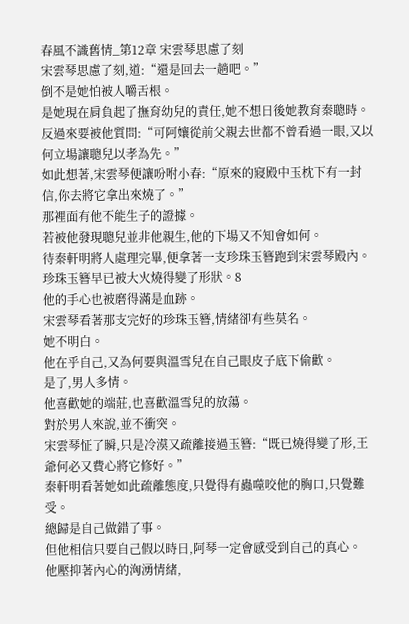春風不識舊情_第12章 宋雲琴思慮了刻
宋雲琴思慮了刻,道:“還是回去一趟吧。”
倒不是她怕被人嚼舌根。
是她現在肩負起了撫育幼兒的責任,她不想日後她教育秦聰時。
反過來要被他質問:“可阿孃從前父親去世都不曾看過一眼,又以何立場讓聰兒以孝為先。”
如此想著,宋雲琴便讓吩咐小春:“原來的寢殿中玉枕下有一封信,你去將它拿出來燒了。”
那裡面有他不能生子的證據。
若被他發現聰兒並非他親生,他的下場又不知會如何。
待秦軒明將人處理完畢,便拿著一支珍珠玉簪跑到宋雲琴殿內。
珍珠玉簪早已被大火燒得變了形狀。8
他的手心也被磨得滿是血跡。
宋雲琴看著那支完好的珍珠玉簪,情緒卻有些莫名。
她不明白。
他在乎自己,又為何要與溫雪兒在自己眼皮子底下偷歡。
是了,男人多情。
他喜歡她的端莊,也喜歡溫雪兒的放蕩。
對於男人來說,並不衝突。
宋雲琴怔了瞬,只是冷漠又疏離接過玉簪:“既已燒得變了形,王爺何必又費心將它修好。”
秦軒明看著她如此疏離態度,只覺得有蟲噬咬他的胸口,只覺難受。
總歸是自己做錯了事。
但他相信只要自己假以時日,阿琴一定會感受到自己的真心。
他壓抑著內心的洶湧情緒,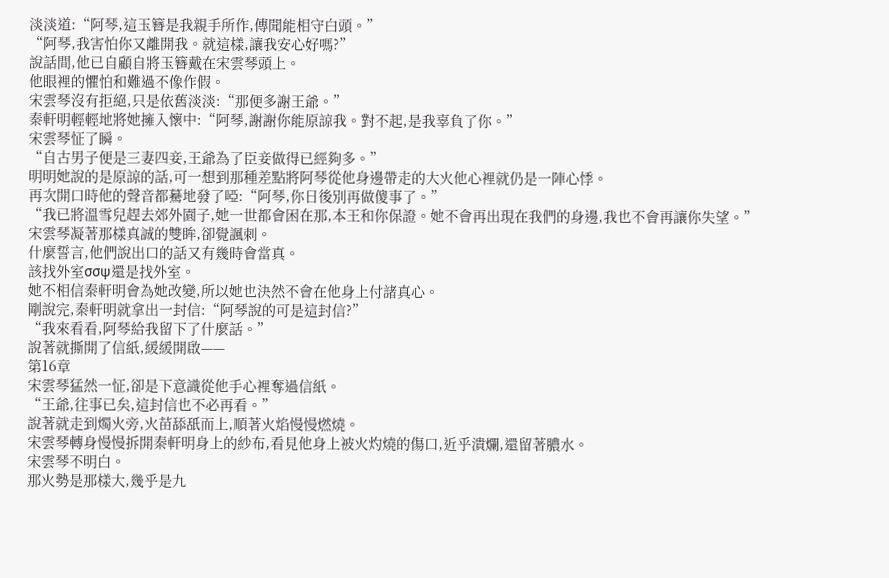淡淡道:“阿琴,這玉簪是我親手所作,傳聞能相守白頭。”
“阿琴,我害怕你又離開我。就這樣,讓我安心好嗎?”
說話間,他已自顧自將玉簪戴在宋雲琴頭上。
他眼裡的懼怕和難過不像作假。
宋雲琴沒有拒絕,只是依舊淡淡:“那便多謝王爺。”
秦軒明輕輕地將她擁入懷中:“阿琴,謝謝你能原諒我。對不起,是我辜負了你。”
宋雲琴怔了瞬。
“自古男子便是三妻四妾,王爺為了臣妾做得已經夠多。”
明明她說的是原諒的話,可一想到那種差點將阿琴從他身邊帶走的大火他心裡就仍是一陣心悸。
再次開口時他的聲音都驀地發了啞:“阿琴,你日後別再做傻事了。”
“我已將溫雪兒趕去郊外園子,她一世都會困在那,本王和你保證。她不會再出現在我們的身邊,我也不會再讓你失望。”
宋雲琴凝著那樣真誠的雙眸,卻覺諷刺。
什麼誓言,他們說出口的話又有幾時會當真。
該找外室σσψ還是找外室。
她不相信秦軒明會為她改變,所以她也決然不會在他身上付諸真心。
剛說完,秦軒明就拿出一封信:“阿琴說的可是這封信?”
“我來看看,阿琴給我留下了什麼話。”
說著就撕開了信紙,緩緩開啟——
第16章
宋雲琴猛然一怔,卻是下意識從他手心裡奪過信紙。
“王爺,往事已矣,這封信也不必再看。”
說著就走到燭火旁,火苗舔舐而上,順著火焰慢慢燃燒。
宋雲琴轉身慢慢拆開秦軒明身上的紗布,看見他身上被火灼燒的傷口,近乎潰爛,還留著膿水。
宋雲琴不明白。
那火勢是那樣大,幾乎是九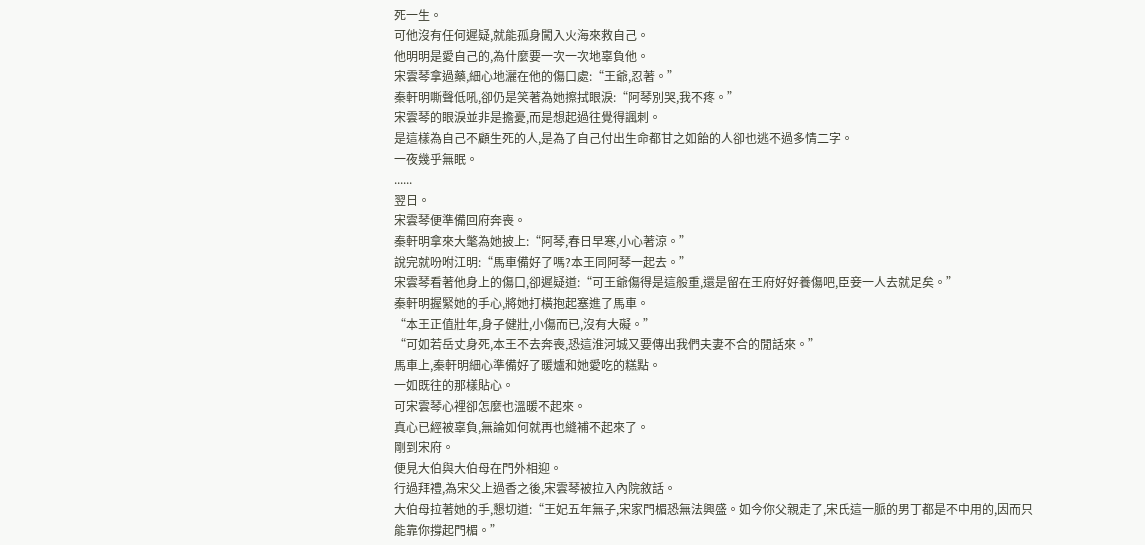死一生。
可他沒有任何遲疑,就能孤身闖入火海來救自己。
他明明是愛自己的,為什麼要一次一次地辜負他。
宋雲琴拿過藥,細心地灑在他的傷口處:“王爺,忍著。”
秦軒明嘶聲低吼,卻仍是笑著為她擦拭眼淚:“阿琴別哭,我不疼。”
宋雲琴的眼淚並非是擔憂,而是想起過往覺得諷刺。
是這樣為自己不顧生死的人,是為了自己付出生命都甘之如飴的人卻也逃不過多情二字。
一夜幾乎無眠。
......
翌日。
宋雲琴便準備回府奔喪。
秦軒明拿來大氅為她披上:“阿琴,春日早寒,小心著涼。”
說完就吩咐江明:“馬車備好了嗎?本王同阿琴一起去。”
宋雲琴看著他身上的傷口,卻遲疑道:“可王爺傷得是這般重,還是留在王府好好養傷吧,臣妾一人去就足矣。”
秦軒明握緊她的手心,將她打橫抱起塞進了馬車。
“本王正值壯年,身子健壯,小傷而已,沒有大礙。”
“可如若岳丈身死,本王不去奔喪,恐這淮河城又要傳出我們夫妻不合的閒話來。”
馬車上,秦軒明細心準備好了暖爐和她愛吃的糕點。
一如既往的那樣貼心。
可宋雲琴心裡卻怎麼也溫暖不起來。
真心已經被辜負,無論如何就再也縫補不起來了。
剛到宋府。
便見大伯與大伯母在門外相迎。
行過拜禮,為宋父上過香之後,宋雲琴被拉入內院敘話。
大伯母拉著她的手,懇切道:“王妃五年無子,宋家門楣恐無法興盛。如今你父親走了,宋氏這一脈的男丁都是不中用的,因而只能靠你撐起門楣。”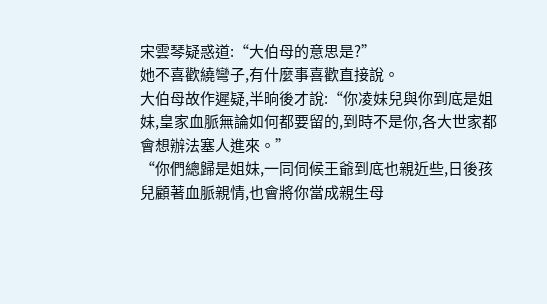宋雲琴疑惑道:“大伯母的意思是?”
她不喜歡繞彎子,有什麼事喜歡直接說。
大伯母故作遲疑,半晌後才說:“你凌妹兒與你到底是姐妹,皇家血脈無論如何都要留的,到時不是你,各大世家都會想辦法塞人進來。”
“你們總歸是姐妹,一同伺候王爺到底也親近些,日後孩兒顧著血脈親情,也會將你當成親生母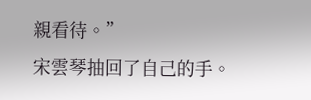親看待。”
宋雲琴抽回了自己的手。